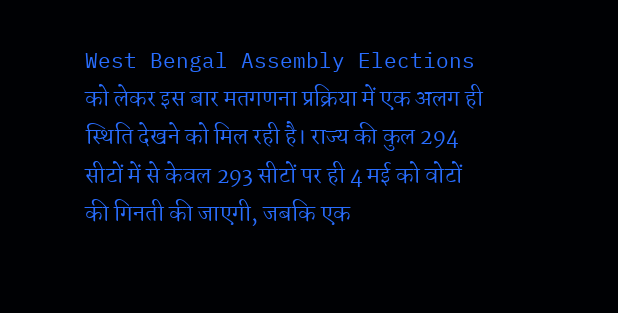West Bengal Assembly Elections को लेकर इस बार मतगणना प्रक्रिया में एक अलग ही स्थिति देखने को मिल रही है। राज्य की कुल 294 सीटों में से केवल 293 सीटों पर ही 4 मई को वोटों की गिनती की जाएगी, जबकि एक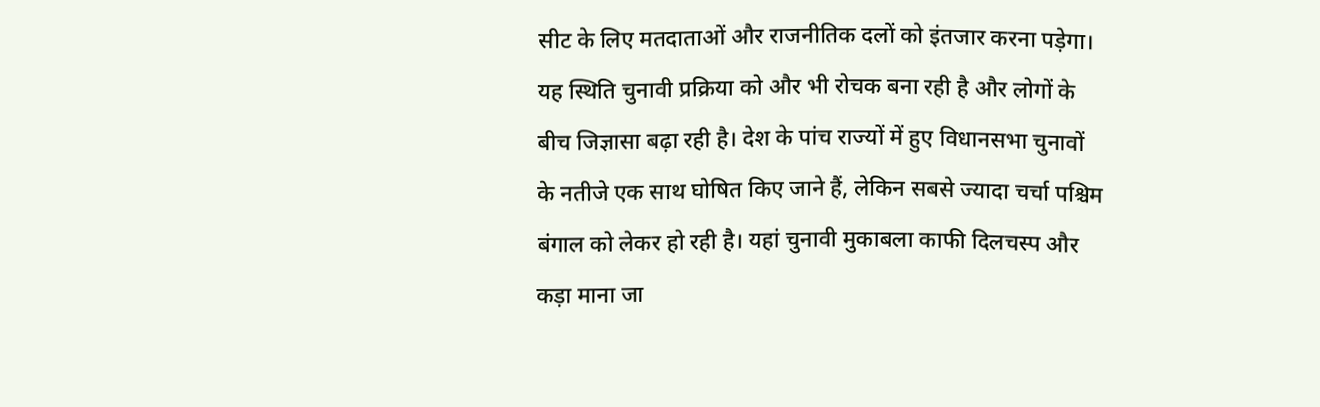सीट के लिए मतदाताओं और राजनीतिक दलों को इंतजार करना पड़ेगा। यह स्थिति चुनावी प्रक्रिया को और भी रोचक बना रही है और लोगों के बीच जिज्ञासा बढ़ा रही है। देश के पांच राज्यों में हुए विधानसभा चुनावों के नतीजे एक साथ घोषित किए जाने हैं, लेकिन सबसे ज्यादा चर्चा पश्चिम बंगाल को लेकर हो रही है। यहां चुनावी मुकाबला काफी दिलचस्प और कड़ा माना जा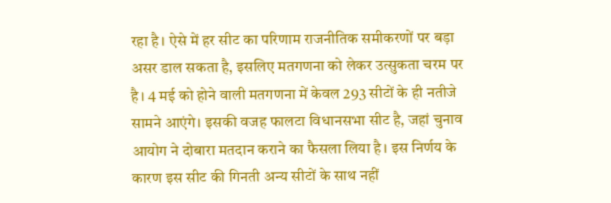रहा है। ऐसे में हर सीट का परिणाम राजनीतिक समीकरणों पर बड़ा असर डाल सकता है, इसलिए मतगणना को लेकर उत्सुकता चरम पर है। 4 मई को होने वाली मतगणना में केवल 293 सीटों के ही नतीजे सामने आएंगे। इसकी वजह फालटा विधानसभा सीट है, जहां चुनाव आयोग ने दोबारा मतदान कराने का फैसला लिया है। इस निर्णय के कारण इस सीट की गिनती अन्य सीटों के साथ नहीं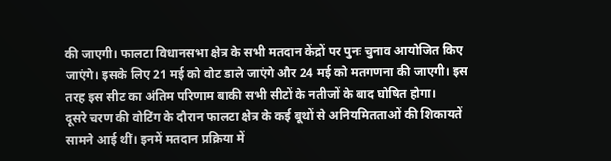की जाएगी। फालटा विधानसभा क्षेत्र के सभी मतदान केंद्रों पर पुनः चुनाव आयोजित किए जाएंगे। इसके लिए 21 मई को वोट डाले जाएंगे और 24 मई को मतगणना की जाएगी। इस तरह इस सीट का अंतिम परिणाम बाकी सभी सीटों के नतीजों के बाद घोषित होगा।
दूसरे चरण की वोटिंग के दौरान फालटा क्षेत्र के कई बूथों से अनियमितताओं की शिकायतें सामने आई थीं। इनमें मतदान प्रक्रिया में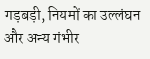गड़बड़ी, नियमों का उल्लंघन और अन्य गंभीर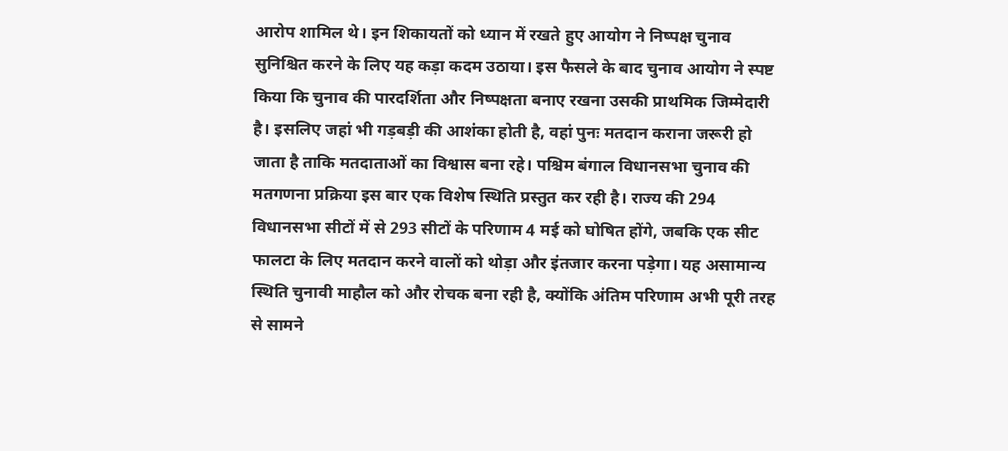आरोप शामिल थे। इन शिकायतों को ध्यान में रखते हुए आयोग ने निष्पक्ष चुनाव सुनिश्चित करने के लिए यह कड़ा कदम उठाया। इस फैसले के बाद चुनाव आयोग ने स्पष्ट किया कि चुनाव की पारदर्शिता और निष्पक्षता बनाए रखना उसकी प्राथमिक जिम्मेदारी है। इसलिए जहां भी गड़बड़ी की आशंका होती है, वहां पुनः मतदान कराना जरूरी हो जाता है ताकि मतदाताओं का विश्वास बना रहे। पश्चिम बंगाल विधानसभा चुनाव की मतगणना प्रक्रिया इस बार एक विशेष स्थिति प्रस्तुत कर रही है। राज्य की 294 विधानसभा सीटों में से 293 सीटों के परिणाम 4 मई को घोषित होंगे, जबकि एक सीट फालटा के लिए मतदान करने वालों को थोड़ा और इंतजार करना पड़ेगा। यह असामान्य स्थिति चुनावी माहौल को और रोचक बना रही है, क्योंकि अंतिम परिणाम अभी पूरी तरह से सामने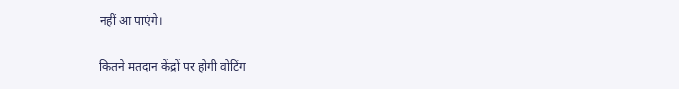नहीं आ पाएंगे।

कितने मतदान केंद्रों पर होगी वोटिंग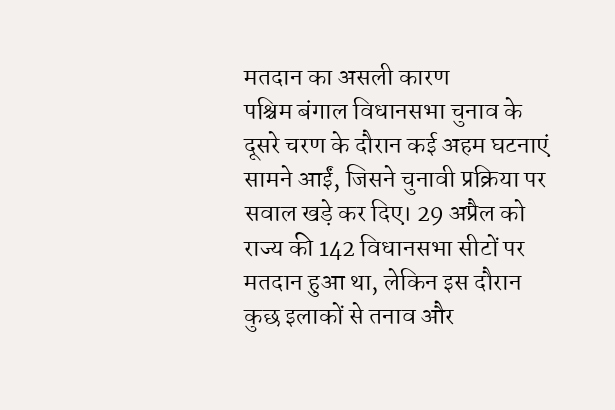मतदान का असली कारण
पश्चिम बंगाल विधानसभा चुनाव के दूसरे चरण के दौरान कई अहम घटनाएं सामने आईं, जिसने चुनावी प्रक्रिया पर सवाल खड़े कर दिए। 29 अप्रैल को राज्य की 142 विधानसभा सीटों पर मतदान हुआ था, लेकिन इस दौरान कुछ इलाकों से तनाव और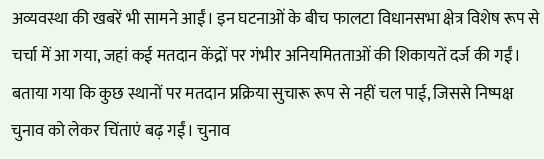अव्यवस्था की खबरें भी सामने आईं। इन घटनाओं के बीच फालटा विधानसभा क्षेत्र विशेष रूप से चर्चा में आ गया, जहां कई मतदान केंद्रों पर गंभीर अनियमितताओं की शिकायतें दर्ज की गईं। बताया गया कि कुछ स्थानों पर मतदान प्रक्रिया सुचारू रूप से नहीं चल पाई, जिससे निष्पक्ष चुनाव को लेकर चिंताएं बढ़ गईं। चुनाव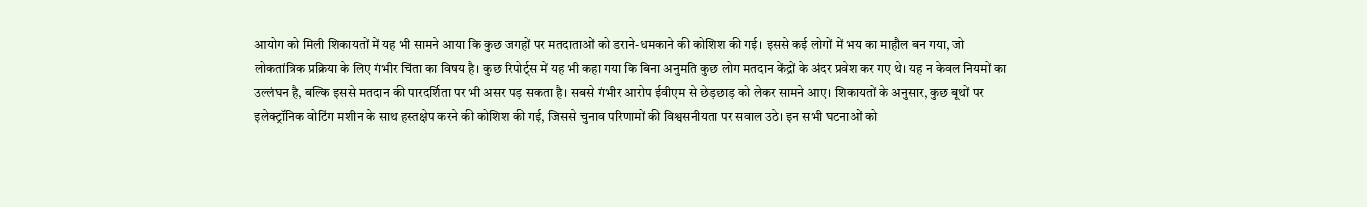आयोग को मिली शिकायतों में यह भी सामने आया कि कुछ जगहों पर मतदाताओं को डराने-धमकाने की कोशिश की गई। इससे कई लोगों में भय का माहौल बन गया, जो लोकतांत्रिक प्रक्रिया के लिए गंभीर चिंता का विषय है। कुछ रिपोर्ट्स में यह भी कहा गया कि बिना अनुमति कुछ लोग मतदान केंद्रों के अंदर प्रवेश कर गए थे। यह न केवल नियमों का उल्लंघन है, बल्कि इससे मतदान की पारदर्शिता पर भी असर पड़ सकता है। सबसे गंभीर आरोप ईवीएम से छेड़छाड़ को लेकर सामने आए। शिकायतों के अनुसार, कुछ बूथों पर इलेक्ट्रॉनिक वोटिंग मशीन के साथ हस्तक्षेप करने की कोशिश की गई, जिससे चुनाव परिणामों की विश्वसनीयता पर सवाल उठे। इन सभी घटनाओं को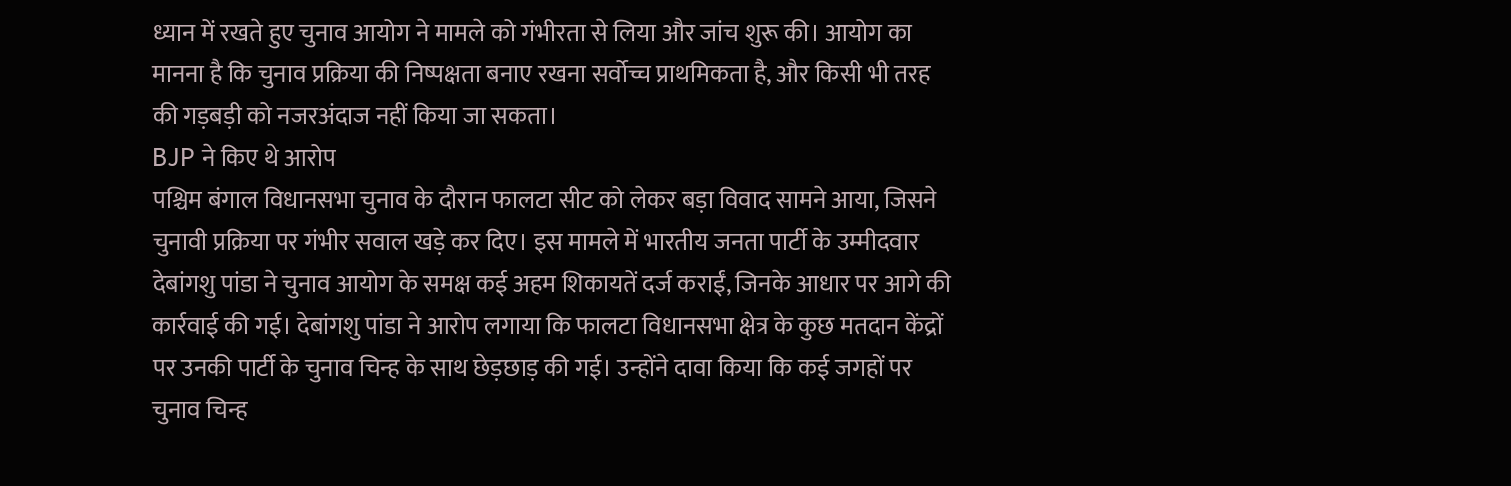ध्यान में रखते हुए चुनाव आयोग ने मामले को गंभीरता से लिया और जांच शुरू की। आयोग का मानना है कि चुनाव प्रक्रिया की निष्पक्षता बनाए रखना सर्वोच्च प्राथमिकता है, और किसी भी तरह की गड़बड़ी को नजरअंदाज नहीं किया जा सकता।
BJP ने किए थे आरोप
पश्चिम बंगाल विधानसभा चुनाव के दौरान फालटा सीट को लेकर बड़ा विवाद सामने आया, जिसने चुनावी प्रक्रिया पर गंभीर सवाल खड़े कर दिए। इस मामले में भारतीय जनता पार्टी के उम्मीदवार देबांगशु पांडा ने चुनाव आयोग के समक्ष कई अहम शिकायतें दर्ज कराईं, जिनके आधार पर आगे की कार्रवाई की गई। देबांगशु पांडा ने आरोप लगाया कि फालटा विधानसभा क्षेत्र के कुछ मतदान केंद्रों पर उनकी पार्टी के चुनाव चिन्ह के साथ छेड़छाड़ की गई। उन्होंने दावा किया कि कई जगहों पर चुनाव चिन्ह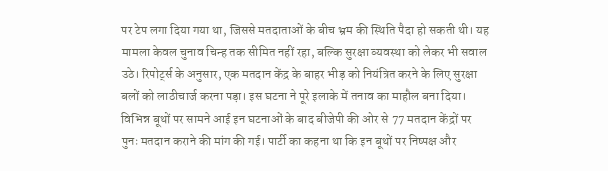पर टेप लगा दिया गया था, जिससे मतदाताओं के बीच भ्रम की स्थिति पैदा हो सकती थी। यह मामला केवल चुनाव चिन्ह तक सीमित नहीं रहा, बल्कि सुरक्षा व्यवस्था को लेकर भी सवाल उठे। रिपोर्ट्स के अनुसार, एक मतदान केंद्र के बाहर भीड़ को नियंत्रित करने के लिए सुरक्षा बलों को लाठीचार्ज करना पड़ा। इस घटना ने पूरे इलाके में तनाव का माहौल बना दिया। विभिन्न बूथों पर सामने आई इन घटनाओं के बाद बीजेपी की ओर से 77 मतदान केंद्रों पर पुनः मतदान कराने की मांग की गई। पार्टी का कहना था कि इन बूथों पर निष्पक्ष और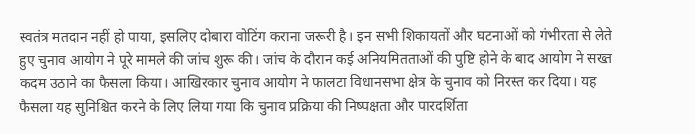स्वतंत्र मतदान नहीं हो पाया, इसलिए दोबारा वोटिंग कराना जरूरी है। इन सभी शिकायतों और घटनाओं को गंभीरता से लेते हुए चुनाव आयोग ने पूरे मामले की जांच शुरू की। जांच के दौरान कई अनियमितताओं की पुष्टि होने के बाद आयोग ने सख्त कदम उठाने का फैसला किया। आखिरकार चुनाव आयोग ने फालटा विधानसभा क्षेत्र के चुनाव को निरस्त कर दिया। यह फैसला यह सुनिश्चित करने के लिए लिया गया कि चुनाव प्रक्रिया की निष्पक्षता और पारदर्शिता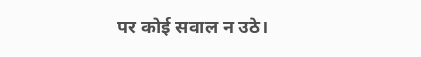पर कोई सवाल न उठे।